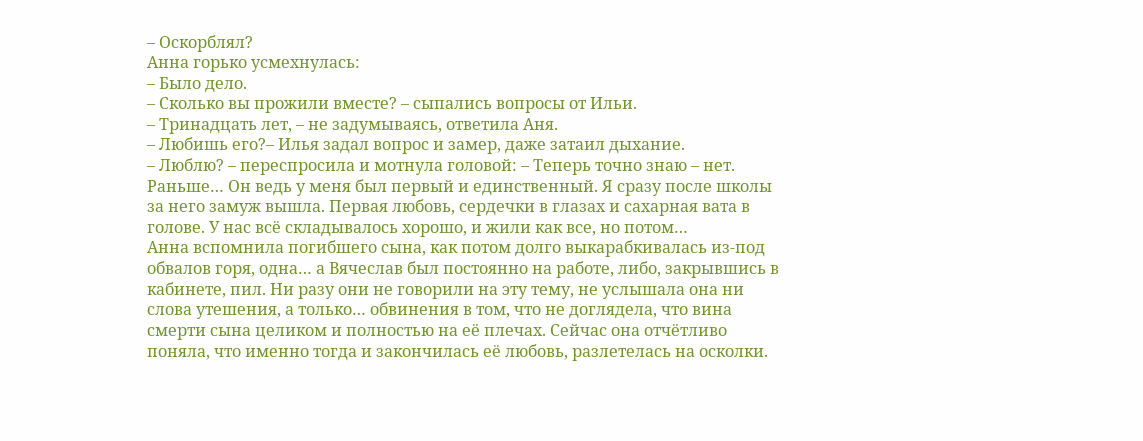– Оскорблял?
Анна горько усмехнулась:
– Было дело.
– Сколько вы прожили вместе? – сыпались вопросы от Ильи.
– Тринадцать лет, – не задумываясь, ответила Аня.
– Любишь его?– Илья задал вопрос и замер, даже затаил дыхание.
– Люблю? – переспросила и мотнула головой: – Теперь точно знаю – нет. Раньше… Он ведь у меня был первый и единственный. Я сразу после школы за него замуж вышла. Первая любовь, сердечки в глазах и сахарная вата в голове. У нас всё складывалось хорошо, и жили как все, но потом…
Анна вспомнила погибшего сына, как потом долго выкарабкивалась из-под обвалов горя, одна… а Вячеслав был постоянно на работе, либо, закрывшись в кабинете, пил. Ни разу они не говорили на эту тему, не услышала она ни слова утешения, а только… обвинения в том, что не доглядела, что вина смерти сына целиком и полностью на её плечах. Сейчас она отчётливо поняла, что именно тогда и закончилась её любовь, разлетелась на осколки.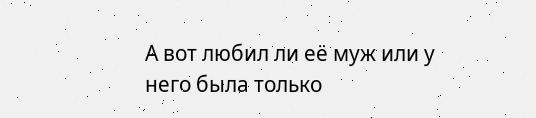А вот любил ли её муж или у него была только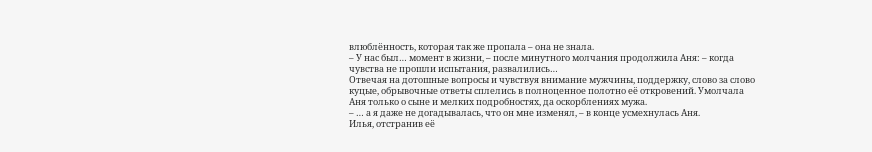влюблённость, которая так же пропала – она не знала.
– У нас был… момент в жизни, – после минутного молчания продолжила Аня: – когда чувства не прошли испытания, развалились…
Отвечая на дотошные вопросы и чувствуя внимание мужчины, поддержку, слово за слово куцые, обрывочные ответы сплелись в полноценное полотно её откровений. Умолчала Аня только о сыне и мелких подробностях, да оскорблениях мужа.
– … а я даже не догадывалась, что он мне изменял, – в конце усмехнулась Аня.
Илья, отстранив её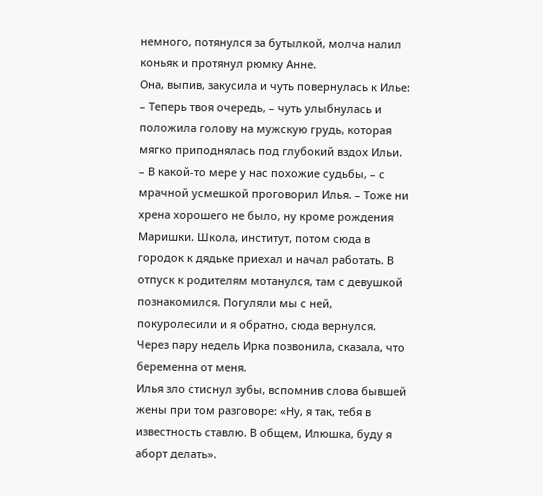немного, потянулся за бутылкой, молча налил коньяк и протянул рюмку Анне.
Она, выпив, закусила и чуть повернулась к Илье:
– Теперь твоя очередь, – чуть улыбнулась и положила голову на мужскую грудь, которая мягко приподнялась под глубокий вздох Ильи.
– В какой-то мере у нас похожие судьбы, – с мрачной усмешкой проговорил Илья. – Тоже ни хрена хорошего не было, ну кроме рождения Маришки. Школа, институт, потом сюда в городок к дядьке приехал и начал работать. В отпуск к родителям мотанулся, там с девушкой познакомился. Погуляли мы с ней, покуролесили и я обратно, сюда вернулся. Через пару недель Ирка позвонила, сказала, что беременна от меня.
Илья зло стиснул зубы, вспомнив слова бывшей жены при том разговоре: «Ну, я так, тебя в известность ставлю. В общем, Илюшка, буду я аборт делать».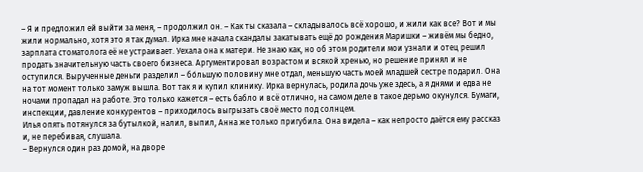– Я и предложил ей выйти за меня, – продолжил он. – Как ты сказала – складывалось всё хорошо, и жили как все? Вот и мы жили нормально, хотя это я так думал. Ирка мне начала скандалы закатывать ещё до рождения Маришки – живём мы бедно, зарплата стоматолога её не устраивает. Уехала она к матери. Не знаю как, но об этом родители мои узнали и отец решил продать значительную часть своего бизнеса. Аргументировал возрастом и всякой хренью, но решение принял и не оступился. Вырученные деньги разделил – бо́льшую половину мне отдал, меньшую часть моей младшей сестре подарил. Она на тот момент только замуж вышла. Вот так я и купил клинику. Ирка вернулась, родила дочь уже здесь, а я днями и едва не ночами пропадал на работе. Это только кажется – есть бабло и всё отлично, на самом деле в такое дерьмо окунулся. Бумаги, инспекции, давление конкурентов – приходилось выгрызать своё место под солнцем.
Илья опять потянулся за бутылкой, налил, выпил, Анна же только пригубила. Она видела – как непросто даётся ему рассказ и, не перебивая, слушала.
– Вернулся один раз домой, на дворе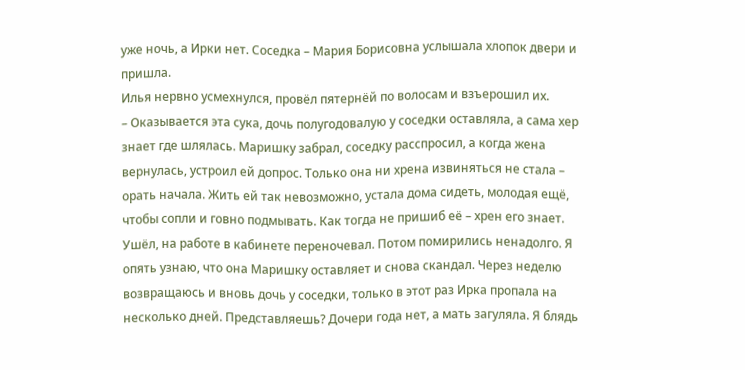уже ночь, а Ирки нет. Соседка – Мария Борисовна услышала хлопок двери и пришла.
Илья нервно усмехнулся, провёл пятернёй по волосам и взъерошил их.
– Оказывается эта сука, дочь полугодовалую у соседки оставляла, а сама хер знает где шлялась. Маришку забрал, соседку расспросил, а когда жена вернулась, устроил ей допрос. Только она ни хрена извиняться не стала – орать начала. Жить ей так невозможно, устала дома сидеть, молодая ещё, чтобы сопли и говно подмывать. Как тогда не пришиб её – хрен его знает. Ушёл, на работе в кабинете переночевал. Потом помирились ненадолго. Я опять узнаю, что она Маришку оставляет и снова скандал. Через неделю возвращаюсь и вновь дочь у соседки, только в этот раз Ирка пропала на несколько дней. Представляешь? Дочери года нет, а мать загуляла. Я блядь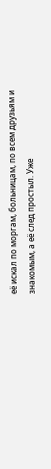её искал по моргам, больницам, по всем друзьям и знакомым, а её след простыл. Уже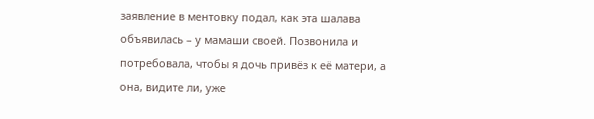заявление в ментовку подал, как эта шалава объявилась – у мамаши своей. Позвонила и потребовала, чтобы я дочь привёз к её матери, а она, видите ли, уже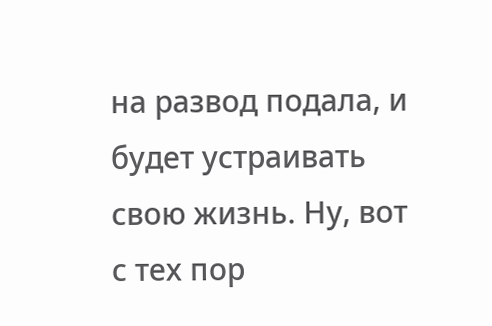на развод подала, и будет устраивать свою жизнь. Ну, вот с тех пор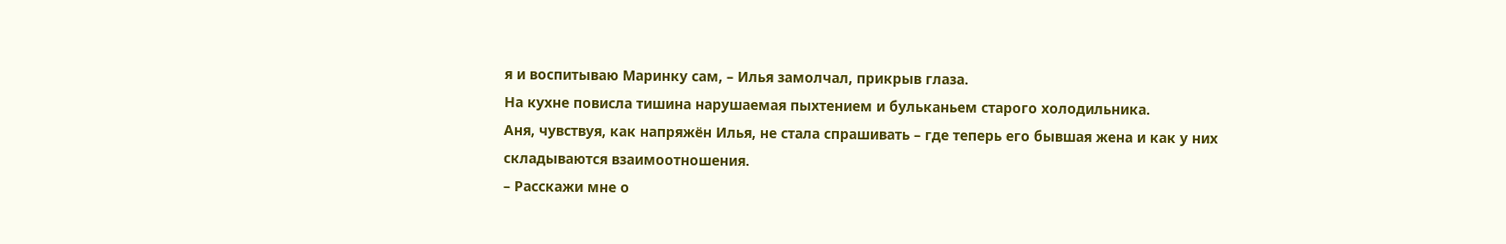я и воспитываю Маринку сам, – Илья замолчал, прикрыв глаза.
На кухне повисла тишина нарушаемая пыхтением и бульканьем старого холодильника.
Аня, чувствуя, как напряжён Илья, не стала спрашивать – где теперь его бывшая жена и как у них складываются взаимоотношения.
– Расскажи мне о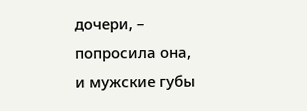дочери, – попросила она, и мужские губы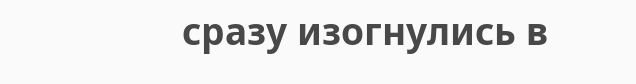сразу изогнулись в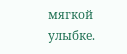мягкой улыбке.